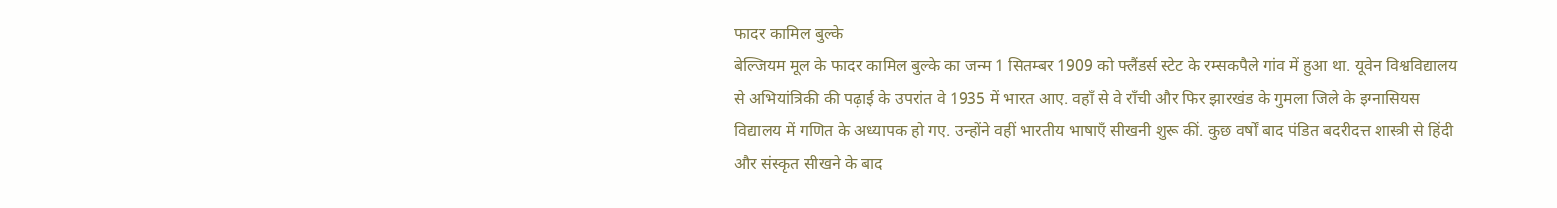फादर कामिल बुल्के
बेल्जियम मूल के फादर कामिल बुल्के का जन्म 1 सितम्बर 1909 को फ्लैंडर्स स्टेट के रम्सकपैले गांव में हुआ था. यूवेन विश्वविद्यालय से अभियांत्रिकी की पढ़ाई के उपरांत वे 1935 में भारत आए. वहाँ से वे राँची और फिर झारखंड के गुमला जिले के इग्नासियस विद्यालय में गणित के अध्यापक हो गए. उन्होंने वहीं भारतीय भाषाएँ सीखनी शुरू कीं. कुछ वर्षों बाद पंडित बदरीदत्त शास्त्री से हिंदी और संस्कृत सीखने के बाद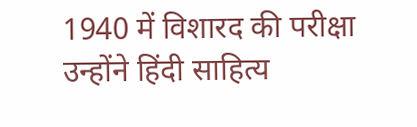1940 में विशारद की परीक्षा उन्होंने हिंदी साहित्य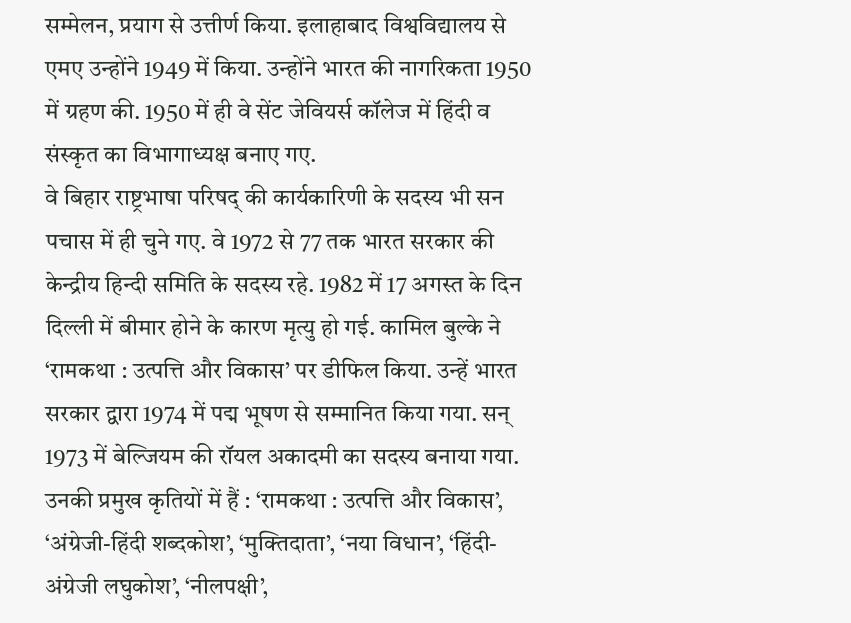सम्मेलन, प्रयाग से उत्तीर्ण किया. इलाहाबाद विश्वविद्यालय से एमए उन्होंने 1949 में किया. उन्होंने भारत की नागरिकता 1950 में ग्रहण की. 1950 में ही वे सेंट जेवियर्स कॉलेज में हिंदी व संस्कृत का विभागाध्यक्ष बनाए गए.
वे बिहार राष्ट्रभाषा परिषद् की कार्यकारिणी के सदस्य भी सन पचास में ही चुने गए. वे 1972 से 77 तक भारत सरकार की केन्द्रीय हिन्दी समिति के सदस्य रहे. 1982 में 17 अगस्त के दिन दिल्ली में बीमार होने के कारण मृत्यु हो गई. कामिल बुल्के ने ‘रामकथा : उत्पत्ति और विकास’ पर डीफिल किया. उन्हें भारत सरकार द्वारा 1974 में पद्म भूषण से सम्मानित किया गया. सन् 1973 में बेल्जियम की रॉयल अकादमी का सदस्य बनाया गया.
उनकी प्रमुख कृतियों में हैं : ‘रामकथा : उत्पत्ति और विकास’, ‘अंग्रेजी-हिंदी शब्दकोश’, ‘मुक्तिदाता’, ‘नया विधान’, ‘हिंदी-अंग्रेजी लघुकोश’, ‘नीलपक्षी’,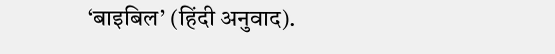‘बाइबिल’ (हिंदी अनुवाद).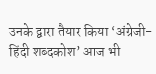उनके द्वारा तैयार किया ‘अंग्रेजी-हिंदी शब्दकोश’ आज भी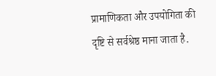प्रामाणिकता और उपयोगिता की दृष्टि से सर्वश्रेष्ठ माना जाता है.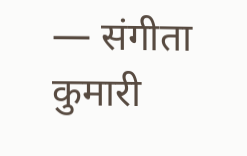— संगीता कुमारी